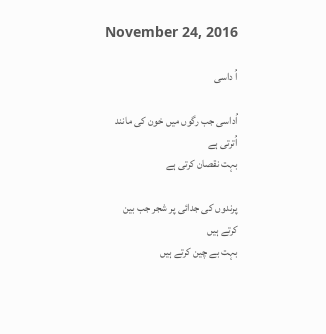November 24, 2016

اُ داسی

اُداسی جب رگوں میں خون کی مانند
اُترتی ہے
بہت نقصان کرتی ہے

پرندوں کی جدائی پر شجر جب بین
کرتے ہیں
بہت بے چین کرتے ہیں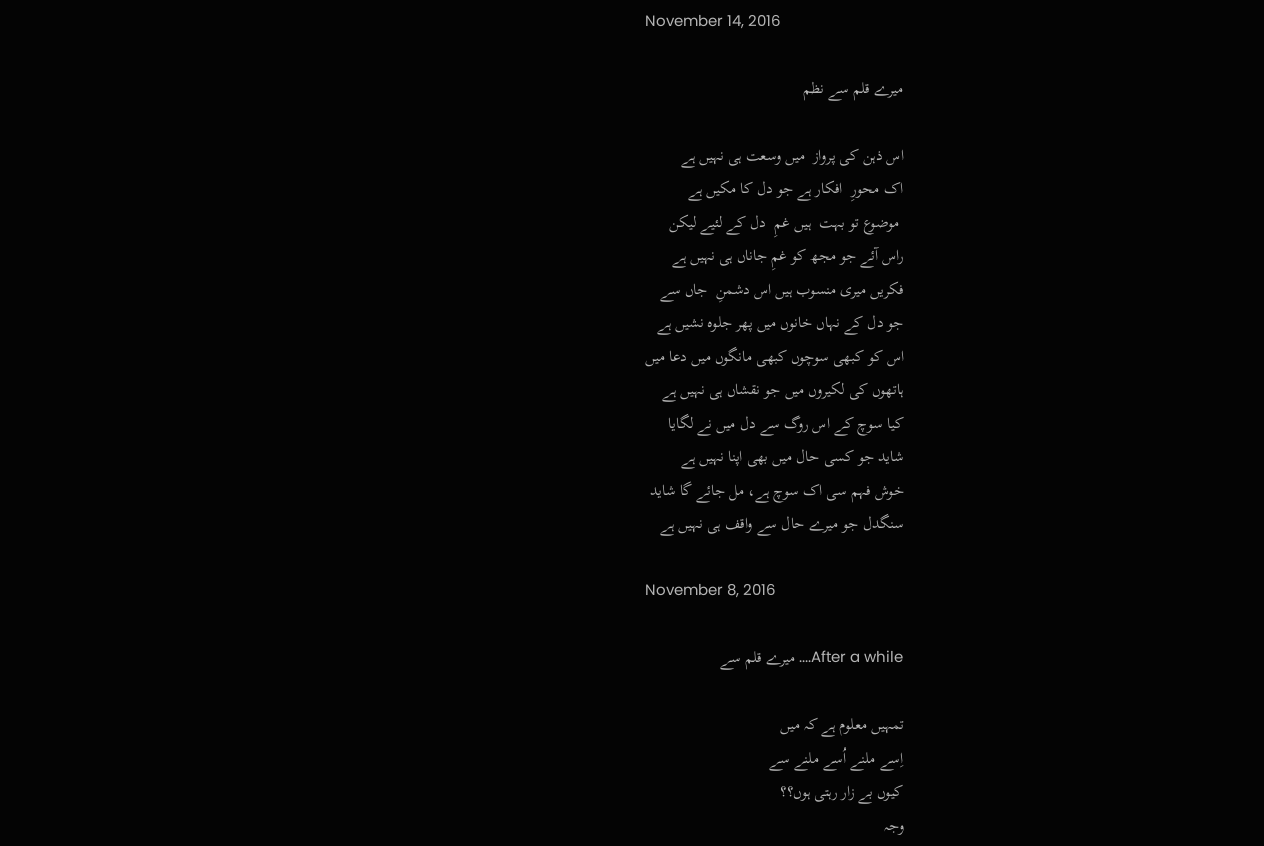November 14, 2016

میرے قلم سے نظم

اس ذہن کی پرواز  میں وسعت ہی نہیں ہے
اک محورِ  افکار ہے جو دل کا مکیں ہے
 موضوع تو بہت  ہیں غمِ  دل کے لئیے لیکن
راس آئے جو مجھ کو غمِ جاناں ہی نہیں ہے
فکریں میری منسوب ہیں اس دشمنِ  جاں سے
جو دل کے نہاں خانوں میں پھر جلوہ نشیں ہے
اس کو کبھی سوچوں کبھی مانگوں میں دعا میں
ہاتھوں کی لکیروں میں جو نقشاں ہی نہیں ہے
کیا سوچ کے اس روگ سے دل میں نے لگایا
شاید جو کسی حال میں بھی اپنا نہیں ہے
خوش فہم سی اک سوچ ہے، مل جائے گا شاید
سنگدل جو میرے حال سے واقف ہی نہیں ہے

November 8, 2016

After a while.... میرے قلم سے

تمہیں معلوم ہے کہ میں
اِسے ملنے اُسے ملنے سے
کیوں بے زار رہتی ہوں؟؟
وجہ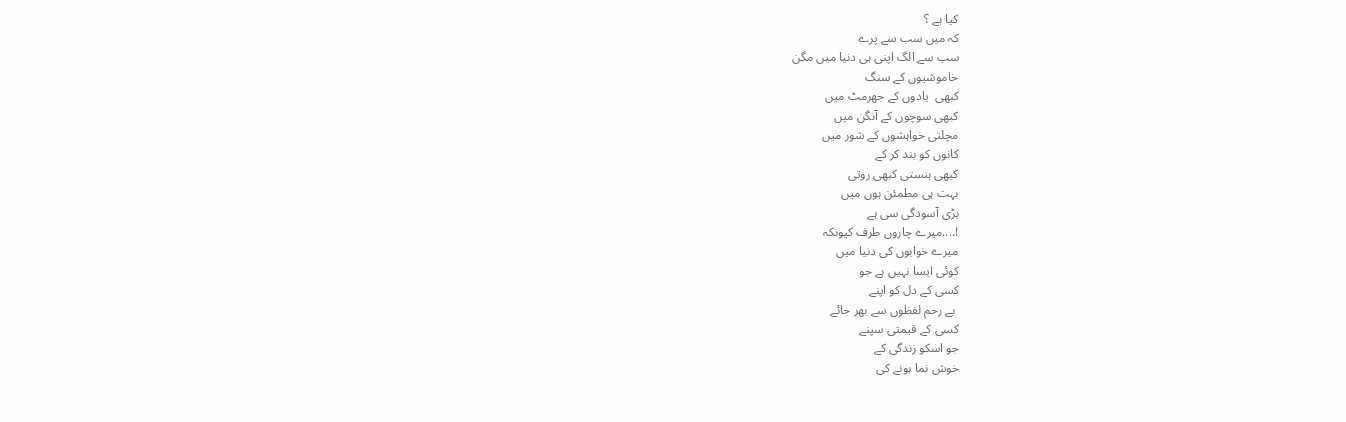کیا ہے ؟
کہ میں سب سے پرے
سب سے الگ اپنی ہی دنیا میں مگن
خاموشیوں کے سنگ
کبھی  یادوں کے جھرمٹ میں
کبھی سوچوں کے آنگن میں
مچلتی خواہشوں کے شور میں
کانوں کو بند کر کے
کبھی ہنستی کبھی روتی
بہت ہی مطمئن ہوں میں
بڑی آسودگی سی ہے
!....میرے چاروں طرف کیونکہ
میرے خوابوں کی دنیا میں
کوئی ایسا نہیں ہے جو
کسی کے دل کو اپنے
 بے رحم لفظوں سے بھر جائے
کسی کے قیمتی سپنے
جو اسکو زندگی کے
خوش نما ہونے کی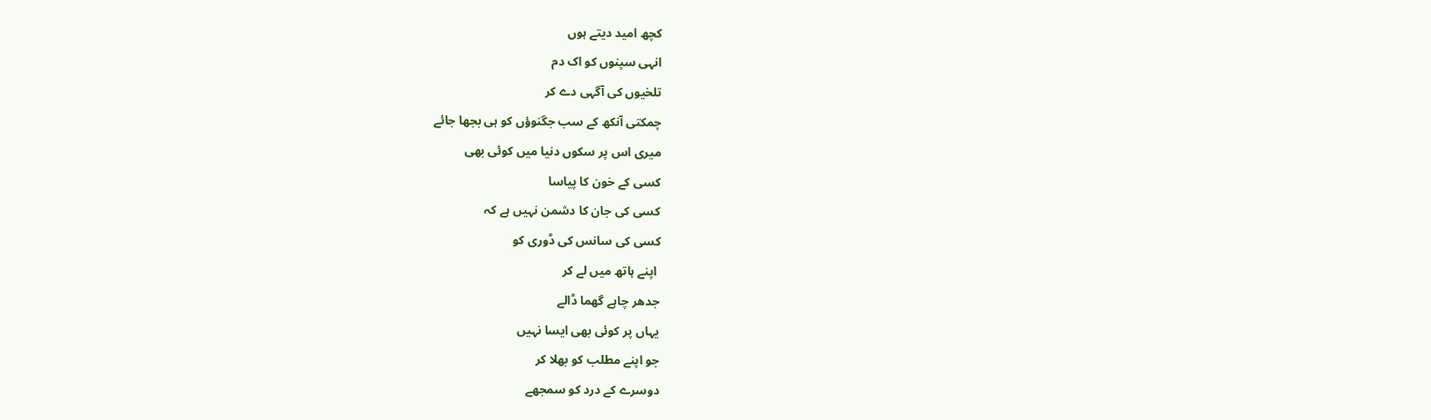کچھ امید دیتے ہوں
انہی سپنوں کو اک دم
تلخیوں کی آگہی دے کر
چمکتی آنکھ کے سب جگنوؤں کو ہی بجھا جائے
میری اس پر سکوں دنیا میں کوئی بھی
کسی کے خون کا پیاسا
کسی کی جان کا دشمن نہیں ہے کہ
کسی کی سانس کی ڈوری کو
 اپنے ہاتھ میں لے کر
جدھر چاہے گھما ڈالے
یہاں پر کوئی بھی ایسا نہیں
جو اپنے مطلب کو بھلا کر
دوسرے کے درد کو سمجھے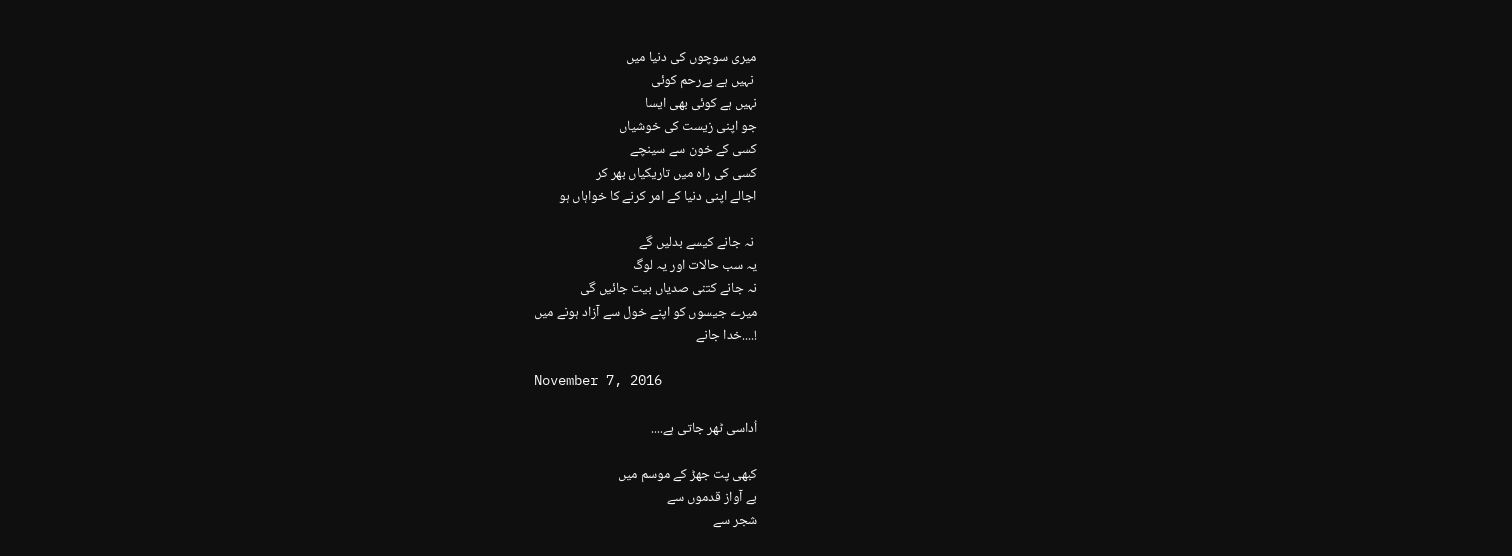میری سوچوں کی دنیا میں
 نہیں ہے بےرحم کوئی
نہیں ہے کوئی بھی ایسا
جو اپنی زیست کی خوشیاں
کسی کے خون سے سینچے
کسی کی راہ میں تاریکیاں بھر کر
اجالے اپنی دنیا کے امر کرنے کا خواہاں ہو

 نہ جانے کیسے بدلیں گے
یہ سب حالات اور یہ لوگ
نہ جانے کتنی صدیاں بیت جائیں گی
میرے جیسوں کو اپنے خول سے آزاد ہونے میں
!....خدا جانے

November 7, 2016

اُداسی ٹھر جاتی ہے....

کبھی پت جھڑ کے موسم میں
بے آواز قدموں سے
شجر سے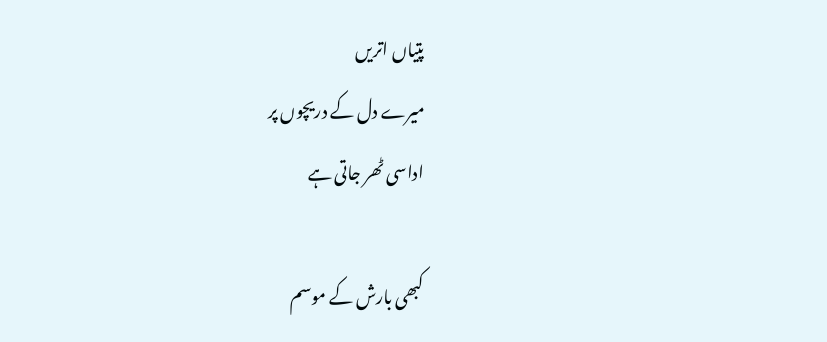پتیاں اتریں
میرے دل کے دریچوں پر
اداسی ٹھر جاتی ہے

کبھی بارش کے موسم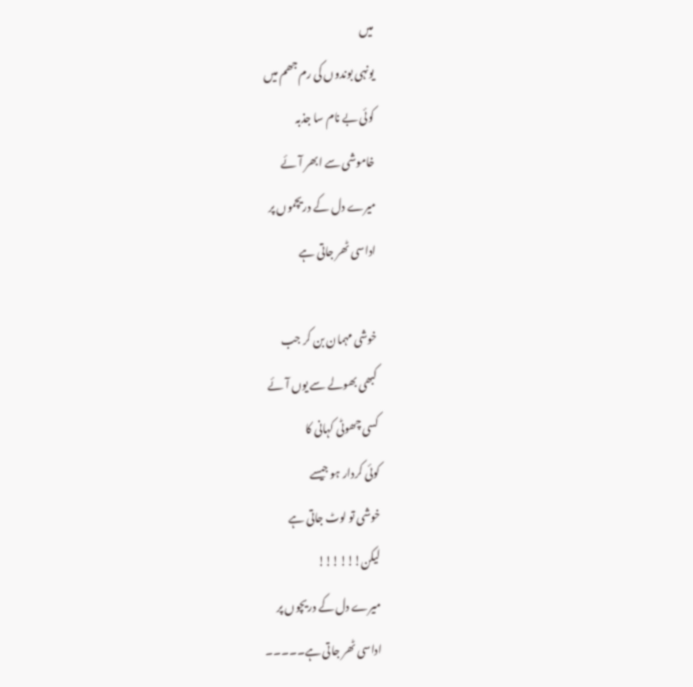میں
یونہی بوندوں کی رم جھم میں
کوئی بے نام سا جذبہ
خاموشی سے ابھر آئے
میرے دل کے دریچموں پر
اداسی ٹھر جاتی ہے

خوشی مہمان بن کر جب
کبھی بھولے سے یوں آئے
کسی چھوٹی کہانی کا
کوئی کردار ہو جیسے
خوشی تو لوٹ جاتی ہے
لیکن!!!!!!
میرے دل کے دریچوں پر
اداسی ٹھر جاتی ہے۔۔۔۔۔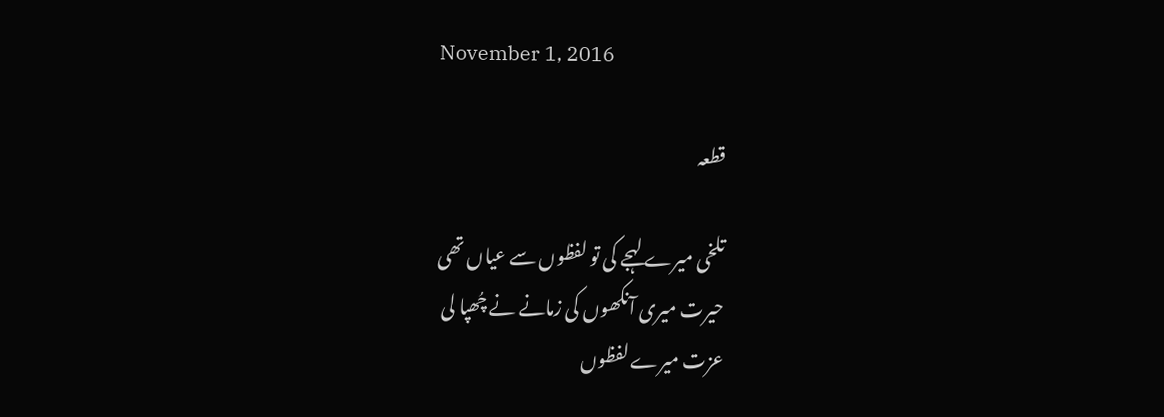November 1, 2016

قطعہ

تلخی میرے لہجے کی تو لفظوں سے عیاں تھی
حیرت میری آنکھوں کی زمانے نے چُھپا لی
عزت میرے لفظوں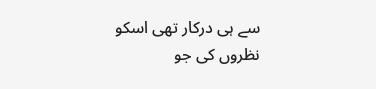سے ہی درکار تھی اسکو
نظروں کی جو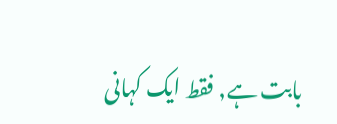بابت ہے, فقط ایک کہانی